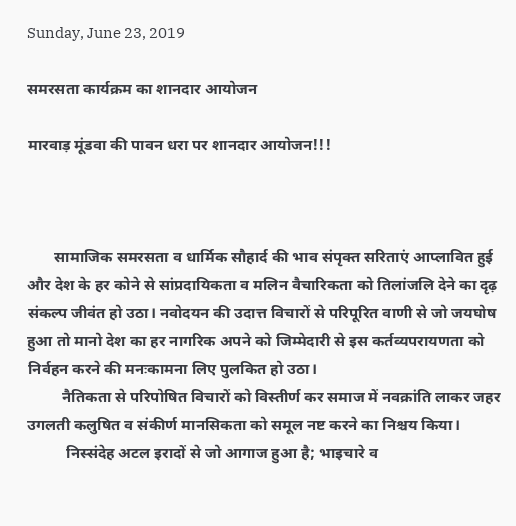Sunday, June 23, 2019

समरसता कार्यक्रम का शानदार आयोजन

मारवाड़ मूंडवा की पावन धरा पर शानदार आयोजन!!!



       सामाजिक समरसता व धार्मिक सौहार्द की भाव संपृक्त सरिताएं आप्लावित हुई और देश के हर कोने से सांप्रदायिकता व मलिन वैचारिकता को तिलांजलि देने का दृढ़ संकल्प जीवंत हो उठा। नवोदयन की उदात्त विचारों से परिपूरित वाणी से जो जयघोष हुआ तो मानो देश का हर नागरिक अपने को जिम्मेदारी से इस कर्तव्यपरायणता को निर्वहन करने की मनःकामना लिए पुलकित हो उठा।
         नैतिकता से परिपोषित विचारों को विस्तीर्ण कर समाज में नवक्रांति लाकर जहर उगलती कलुषित व संकीर्ण मानसिकता को समूल नष्ट करने का निश्चय किया।
          निस्संदेह अटल इरादों से जो आगाज हुआ है; भाइचारे व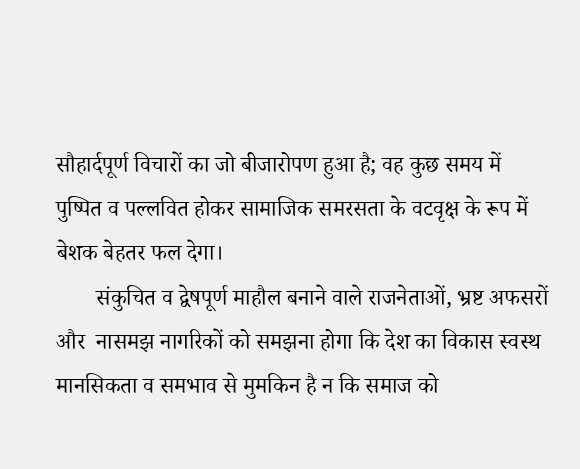सौहार्दपूर्ण विचारों का जो बीजारोपण हुआ है; वह कुछ समय में पुष्पित व पल्लवित होकर सामाजिक समरसता के वटवृक्ष के रूप में बेशक बेहतर फल देगा।
       संकुचित व द्वेषपूर्ण माहौल बनाने वाले राजनेताओं, भ्रष्ट अफसरों और  नासमझ नागरिकों को समझना होगा कि देश का विकास स्वस्थ मानसिकता व समभाव से मुमकिन है न कि समाज को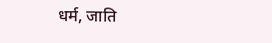धर्म, जाति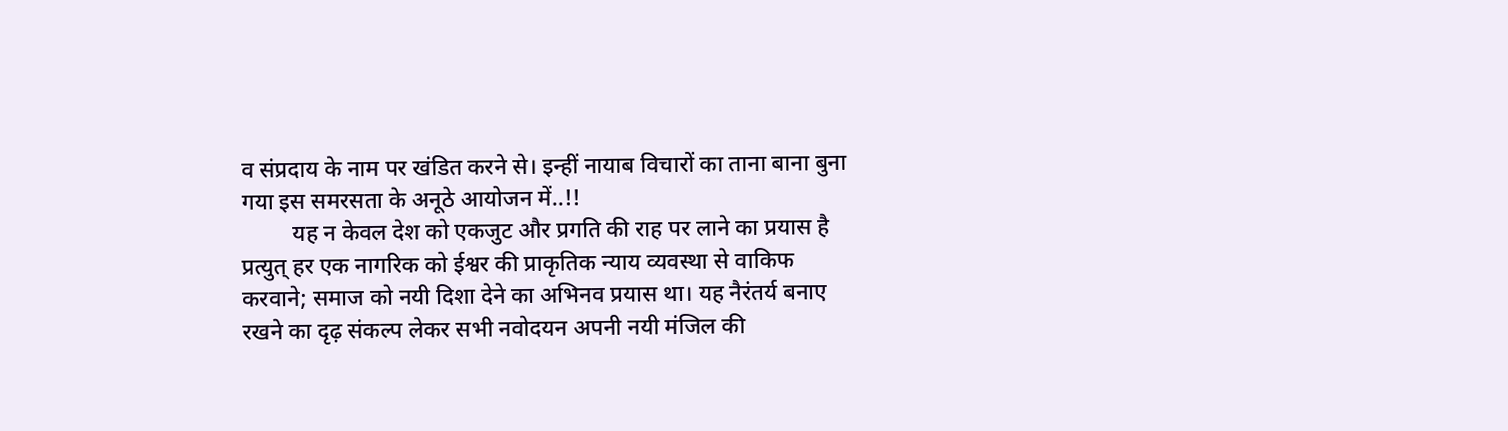व संप्रदाय के नाम पर खंडित करने से। इन्हीं नायाब विचारों का ताना बाना बुना गया इस समरसता के अनूठे आयोजन में..!!
         यह न केवल देश को एकजुट और प्रगति की राह पर लाने का प्रयास है प्रत्युत् हर एक नागरिक को ईश्वर की प्राकृतिक न्याय व्यवस्था से वाकिफ करवाने; समाज को नयी दिशा देने का अभिनव प्रयास था। यह नैरंतर्य बनाए रखने का दृढ़ संकल्प लेकर सभी नवोदयन अपनी नयी मंजिल की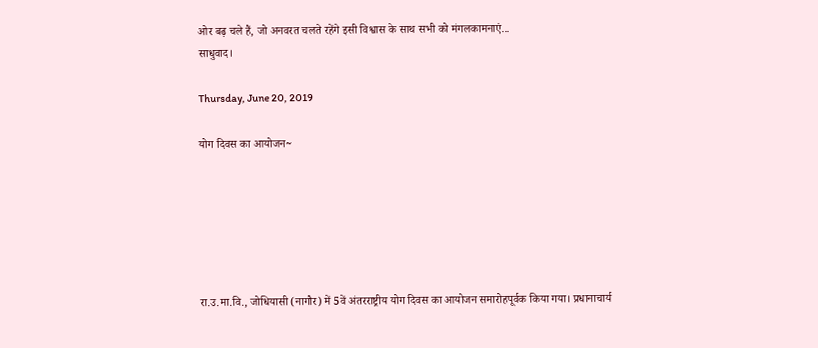ओर बढ़ चले हैं, जो अनवरत चलते रहेंगे इसी विश्वास के साथ सभी को मंगलकामनाएं...
साधुवाद।

Thursday, June 20, 2019

योग दिवस का आयोजन~






रा.उ.मा.वि., जोधियासी (नागौर) में 5वें अंतरराष्ट्रीय योग दिवस का आयोजन समारोहपूर्वक किया गया। प्रधानाचार्य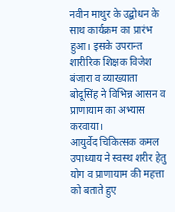नवीन माथुर के उद्बोधन के साथ कार्यक्रम का प्रारंभ हुआ। इसके उपरान्त शारीरिक शिक्षक विजेश बंजारा व व्याख्याता बोदूसिंह ने विभिन्न आसन व प्राणायाम का अभ्यास करवाया।
आयुर्वेद चिकित्सक कमल उपाध्याय ने स्वस्थ शरीर हेतु योग व प्राणायाम की महत्ता को बताते हुए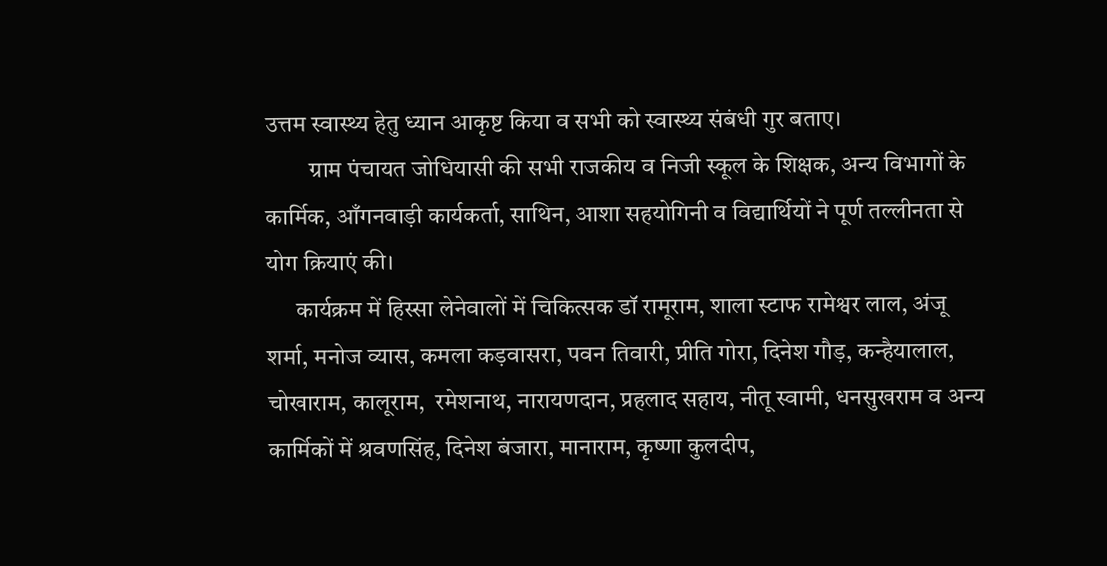उत्तम स्वास्थ्य हेतु ध्यान आकृष्ट किया व सभी को स्वास्थ्य संबंधी गुर बताए।
         ग्राम पंचायत जोधियासी की सभी राजकीय व निजी स्कूल के शिक्षक, अन्य विभागों के कार्मिक, आँगनवाड़ी कार्यकर्ता, साथिन, आशा सहयोगिनी व विद्यार्थियों ने पूर्ण तल्लीनता से योग क्रियाएं की।
      कार्यक्रम में हिस्सा लेनेवालों में चिकित्सक डॉ रामूराम, शाला स्टाफ रामेश्वर लाल, अंजू शर्मा, मनोज व्यास, कमला कड़वासरा, पवन तिवारी, प्रीति गोरा, दिनेश गौड़, कन्हैयालाल, चोखाराम, कालूराम,  रमेशनाथ, नारायणदान, प्रहलाद सहाय, नीतू स्वामी, धनसुखराम व अन्य कार्मिकों में श्रवणसिंह, दिनेश बंजारा, मानाराम, कृष्णा कुलदीप,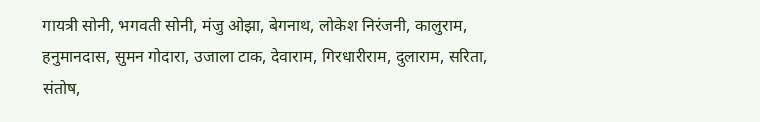गायत्री सोनी, भगवती सोनी, मंजु ओझा, बेगनाथ, लोकेश निरंजनी, कालुराम, हनुमानदास, सुमन गोदारा, उजाला टाक, देवाराम, गिरधारीराम, दुलाराम, सरिता, संतोष,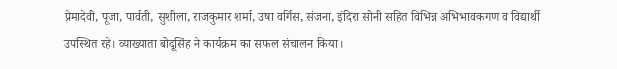प्रेमादेवी, पूजा, पार्वती, सुशीला, राजकुमार शर्मा, उषा वर्गिस, संजना, इंदिरा सोनी सहित विभिन्न अभिभावकगण व विद्यार्थी उपस्थित रहे। व्याख्याता बोदूसिंह ने कार्यक्रम का सफल संचालन किया।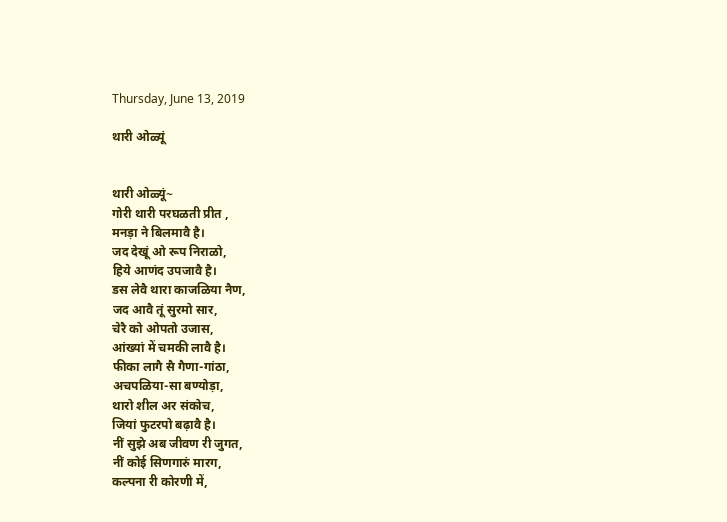Thursday, June 13, 2019

थारी ओळ्यूं


थारी ओळ्यूं~
गोरी थारी परघळती प्रीत ,
मनड़ा ने बिलमावै है।
जद देखूं ओ रूप निराळो,
हिये आणंद उपजावै है।
डस लेवै थारा काजळिया नैण,
जद आवै तूं सुरमो सार,
चेरै को ओपतो उजास,
आंख्यां में चमकी लावै है।
फीका लागै सै गैणा-गांठा,
अचपळिया-सा बण्योड़ा,
थारो शील अर संकोच,
जियां फुटरपो बढ़ावै है।
नीं सुझे अब जीवण री जुगत,
नीं कोई सिणगारुं मारग,
कल्पना री कोरणी में,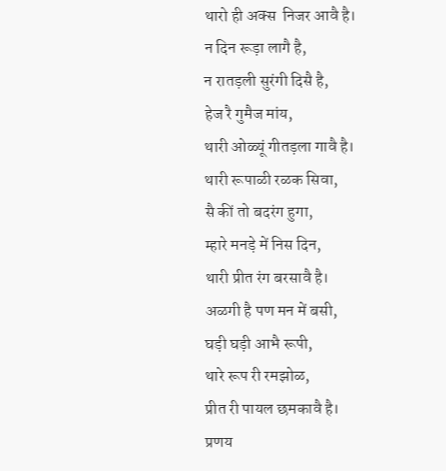थारो ही अक्स  निजर आवै है।
न दिन रूड़ा लागै है,
न रातड़ली सुरंगी दिसै है,
हेज रै गुमैज मांय,
थारी ओळ्यूं गीतड़ला गावै है।
थारी रूपाळी रळक सिवा,
सै कीं तो बदरंग हुगा,
म्हारे मनड़े में निस दिन,
थारी प्रीत रंग बरसावै है।
अळगी है पण मन में बसी,
घड़ी घड़ी आभै रूपी,
थारे रूप री रमझोळ,
प्रीत री पायल छमकावै है।
प्रणय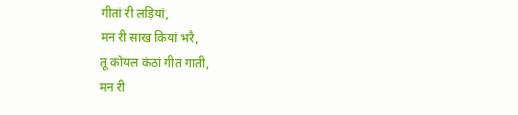गीतां री लड़ियां,
मन री साख कियां भरै,
तू कोयल कंठां गीत गाती,
मन री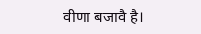वीणा बजावै है।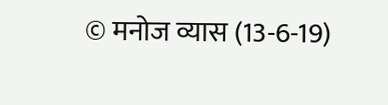© मनोज व्यास (13-6-19)